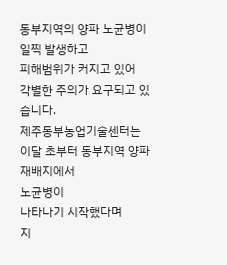동부지역의 양파 노균병이 일찍 발생하고
피해범위가 커지고 있어
각별한 주의가 요구되고 있습니다.
제주동부농업기술센터는
이달 초부터 동부지역 양파 재배지에서
노균병이
나타나기 시작했다며
지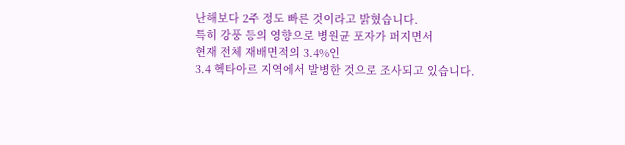난해보다 2주 정도 빠른 것이라고 밝혔습니다.
특히 강풍 등의 영향으로 병원균 포자가 퍼지면서
현재 전체 재배면적의 3.4%인
3.4 헥타아르 지역에서 발병한 것으로 조사되고 있습니다.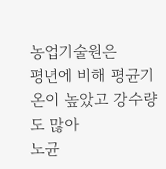농업기술원은
평년에 비해 평균기온이 높았고 강수량도 많아
노균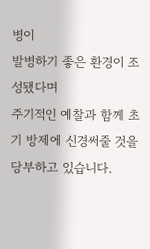병이
발병하기 좋은 환경이 조성됐다며
주기적인 예찰과 함께 초기 방제에 신경써줄 것을 당부하고 있습니다.